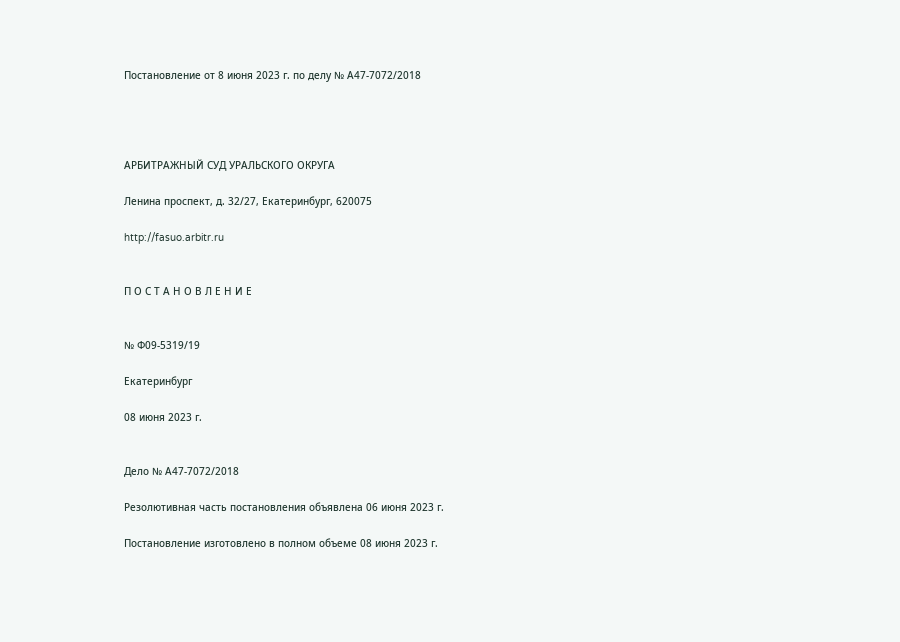Постановление от 8 июня 2023 г. по делу № А47-7072/2018




АРБИТРАЖНЫЙ СУД УРАЛЬСКОГО ОКРУГА

Ленина проспект, д. 32/27, Екатеринбург, 620075

http://fasuo.arbitr.ru


П О С Т А Н О В Л Е Н И Е


№ Ф09-5319/19

Екатеринбург

08 июня 2023 г.


Дело № А47-7072/2018

Резолютивная часть постановления объявлена 06 июня 2023 г.

Постановление изготовлено в полном объеме 08 июня 2023 г.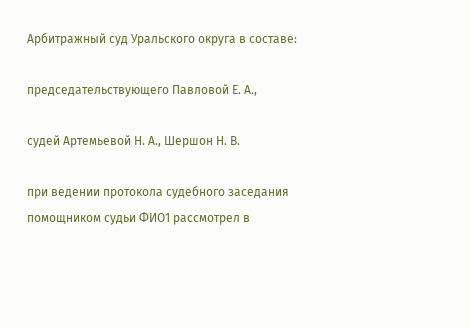Арбитражный суд Уральского округа в составе:

председательствующего Павловой Е. А.,

судей Артемьевой Н. А., Шершон Н. В.

при ведении протокола судебного заседания помощником судьи ФИО1 рассмотрел в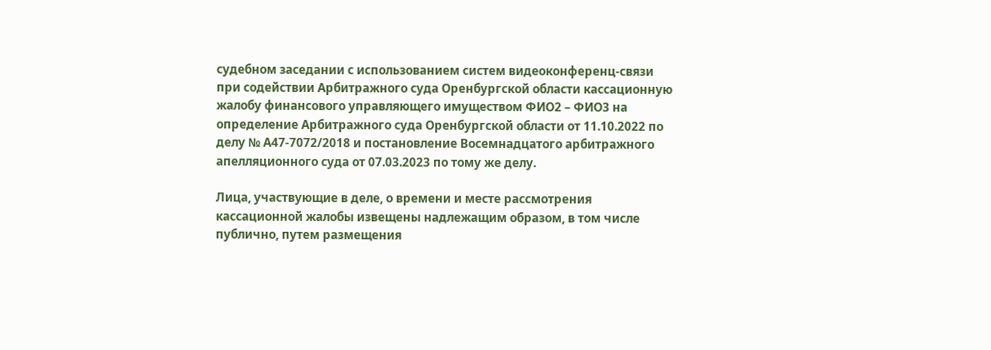судебном заседании с использованием систем видеоконференц-связи при содействии Арбитражного суда Оренбургской области кассационную жалобу финансового управляющего имуществом ФИО2 – ФИО3 на определение Арбитражного суда Оренбургской области от 11.10.2022 по делу № А47-7072/2018 и постановление Восемнадцатого арбитражного апелляционного суда от 07.03.2023 по тому же делу.

Лица, участвующие в деле, о времени и месте рассмотрения кассационной жалобы извещены надлежащим образом, в том числе публично, путем размещения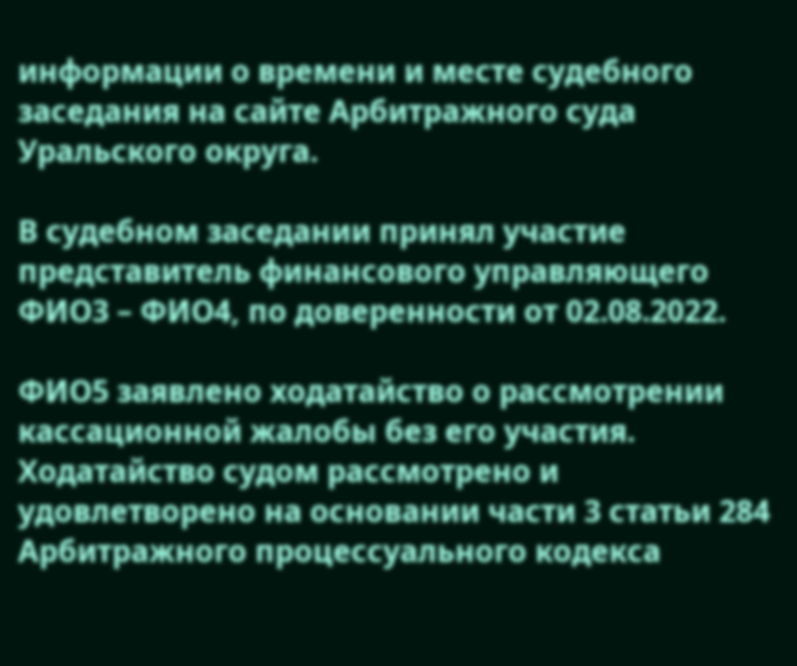информации о времени и месте судебного заседания на сайте Арбитражного суда Уральского округа.

В судебном заседании принял участие представитель финансового управляющего ФИО3 – ФИО4, по доверенности от 02.08.2022.

ФИО5 заявлено ходатайство о рассмотрении кассационной жалобы без его участия. Ходатайство судом рассмотрено и удовлетворено на основании части 3 статьи 284 Арбитражного процессуального кодекса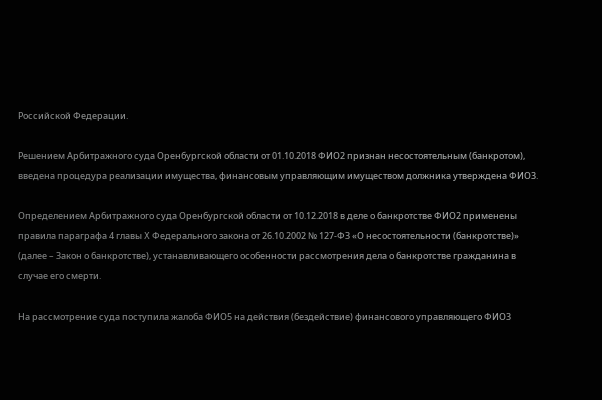Российской Федерации.

Решением Арбитражного суда Оренбургской области от 01.10.2018 ФИО2 признан несостоятельным (банкротом), введена процедура реализации имущества, финансовым управляющим имуществом должника утверждена ФИО3.

Определением Арбитражного суда Оренбургской области от 10.12.2018 в деле о банкротстве ФИО2 применены правила параграфа 4 главы X Федерального закона от 26.10.2002 № 127-ФЗ «О несостоятельности (банкротстве)» (далее – Закон о банкротстве), устанавливающего особенности рассмотрения дела о банкротстве гражданина в случае его смерти.

На рассмотрение суда поступила жалоба ФИО5 на действия (бездействие) финансового управляющего ФИО3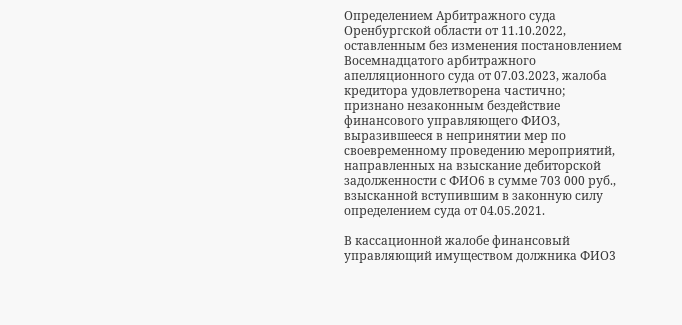Определением Арбитражного суда Оренбургской области от 11.10.2022, оставленным без изменения постановлением Восемнадцатого арбитражного апелляционного суда от 07.03.2023, жалоба кредитора удовлетворена частично; признано незаконным бездействие финансового управляющего ФИО3, выразившееся в непринятии мер по своевременному проведению мероприятий, направленных на взыскание дебиторской задолженности с ФИО6 в сумме 703 000 руб., взысканной вступившим в законную силу определением суда от 04.05.2021.

В кассационной жалобе финансовый управляющий имуществом должника ФИО3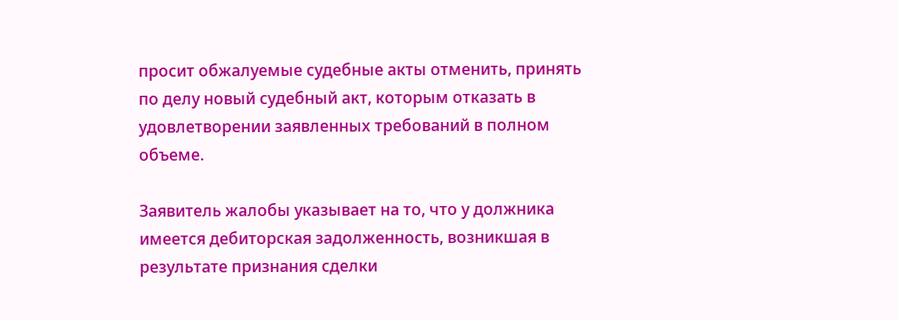просит обжалуемые судебные акты отменить, принять по делу новый судебный акт, которым отказать в удовлетворении заявленных требований в полном объеме.

Заявитель жалобы указывает на то, что у должника имеется дебиторская задолженность, возникшая в результате признания сделки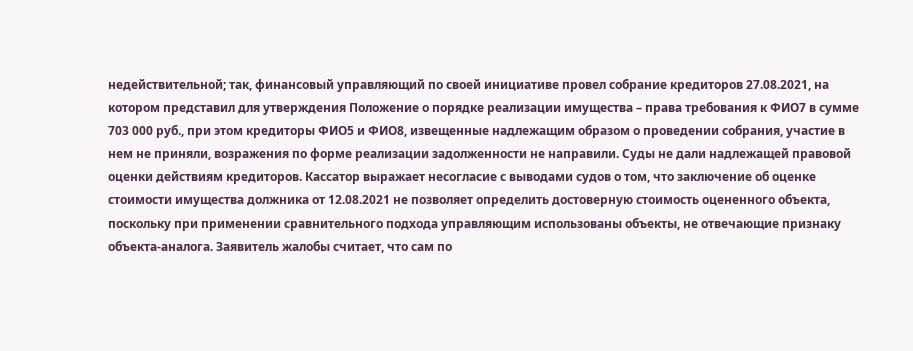недействительной; так, финансовый управляющий по своей инициативе провел собрание кредиторов 27.08.2021, на котором представил для утверждения Положение о порядке реализации имущества – права требования к ФИО7 в сумме 703 000 руб., при этом кредиторы ФИО5 и ФИО8, извещенные надлежащим образом о проведении собрания, участие в нем не приняли, возражения по форме реализации задолженности не направили. Суды не дали надлежащей правовой оценки действиям кредиторов. Кассатор выражает несогласие с выводами судов о том, что заключение об оценке стоимости имущества должника от 12.08.2021 не позволяет определить достоверную стоимость оцененного объекта, поскольку при применении сравнительного подхода управляющим использованы объекты, не отвечающие признаку объекта-аналога. Заявитель жалобы считает, что сам по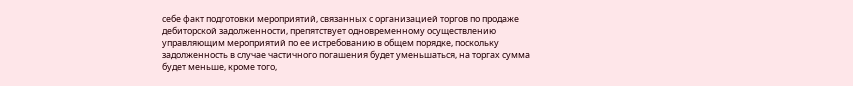себе факт подготовки мероприятий, связанных с организацией торгов по продаже дебиторской задолженности, препятствует одновременному осуществлению управляющим мероприятий по ее истребованию в общем порядке, поскольку задолженность в случае частичного погашения будет уменьшаться, на торгах сумма будет меньше, кроме того,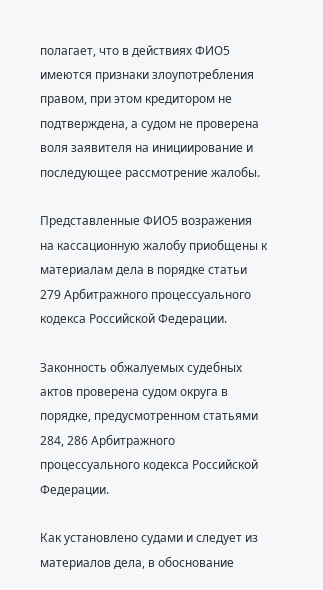полагает, что в действиях ФИО5 имеются признаки злоупотребления правом, при этом кредитором не подтверждена, а судом не проверена воля заявителя на инициирование и последующее рассмотрение жалобы.

Представленные ФИО5 возражения на кассационную жалобу приобщены к материалам дела в порядке статьи 279 Арбитражного процессуального кодекса Российской Федерации.

Законность обжалуемых судебных актов проверена судом округа в порядке, предусмотренном статьями 284, 286 Арбитражного процессуального кодекса Российской Федерации.

Как установлено судами и следует из материалов дела, в обоснование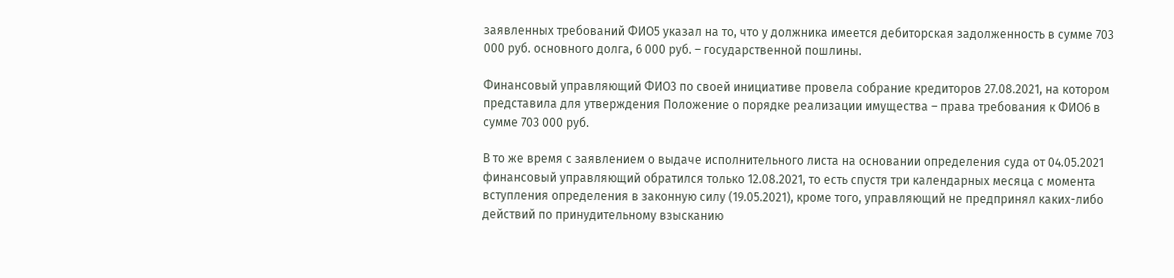заявленных требований ФИО5 указал на то, что у должника имеется дебиторская задолженность в сумме 703 000 руб. основного долга, 6 000 руб. – государственной пошлины.

Финансовый управляющий ФИО3 по своей инициативе провела собрание кредиторов 27.08.2021, на котором представила для утверждения Положение о порядке реализации имущества – права требования к ФИО6 в сумме 703 000 руб.

В то же время с заявлением о выдаче исполнительного листа на основании определения суда от 04.05.2021 финансовый управляющий обратился только 12.08.2021, то есть спустя три календарных месяца с момента вступления определения в законную силу (19.05.2021), кроме того, управляющий не предпринял каких-либо действий по принудительному взысканию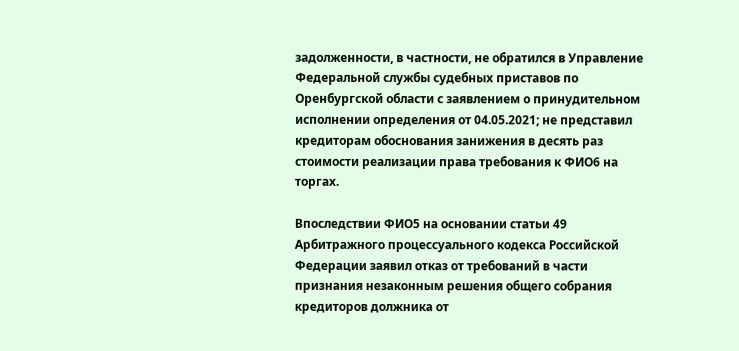задолженности, в частности, не обратился в Управление Федеральной службы судебных приставов по Оренбургской области с заявлением о принудительном исполнении определения от 04.05.2021; не представил кредиторам обоснования занижения в десять раз стоимости реализации права требования к ФИО6 на торгах.

Впоследствии ФИО5 на основании статьи 49 Арбитражного процессуального кодекса Российской Федерации заявил отказ от требований в части признания незаконным решения общего собрания кредиторов должника от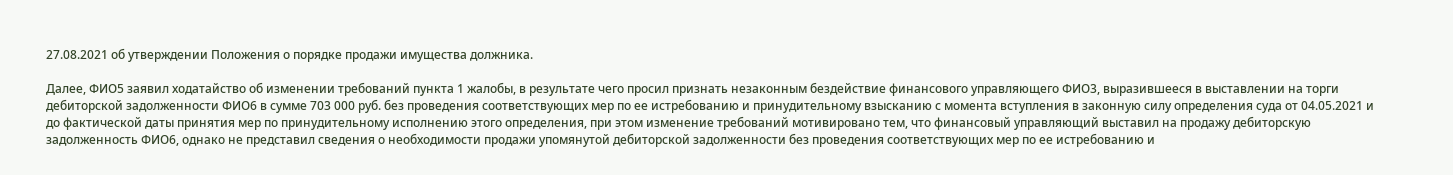27.08.2021 об утверждении Положения о порядке продажи имущества должника.

Далее, ФИО5 заявил ходатайство об изменении требований пункта 1 жалобы, в результате чего просил признать незаконным бездействие финансового управляющего ФИО3, выразившееся в выставлении на торги дебиторской задолженности ФИО6 в сумме 703 000 руб. без проведения соответствующих мер по ее истребованию и принудительному взысканию с момента вступления в законную силу определения суда от 04.05.2021 и до фактической даты принятия мер по принудительному исполнению этого определения, при этом изменение требований мотивировано тем, что финансовый управляющий выставил на продажу дебиторскую задолженность ФИО6, однако не представил сведения о необходимости продажи упомянутой дебиторской задолженности без проведения соответствующих мер по ее истребованию и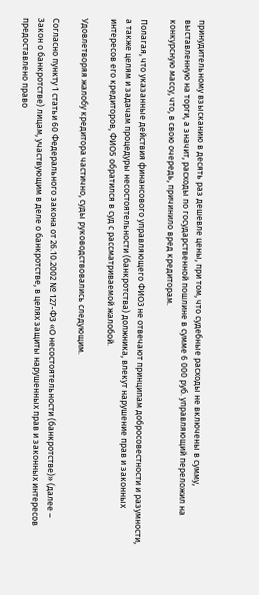принудительному взысканию в десять раз дешевле цены, при том, что судебные расходы не включены в сумму, выставленную на торги, а значит, расходы по государственной пошлине в сумме 6 000 руб. управляющий переложил на конкурсную массу, что, в свою очередь, причинило вред кредиторам.

Полагая, что указанные действия финансового управляющего ФИО3 не отвечают принципам добросовестности и разумности, а также целям и задачам процедуры несостоятельности (банкротства) должника, влекут нарушение прав и законных интересов его кредиторов, ФИО5 обратился в суд с рассматриваемой жалобой.

Удовлетворяя жалобу кредитора частично, суды руководствовались следующим.

Согласно пункту 1 статьи 60 Федерального закона от 26.10.2002 № 127-ФЗ «О несостоятельности (банкротстве)» (далее – Закон о банкротстве) лицам, участвующим в деле о банкротстве, в целях защиты нарушенных прав и законных интересов предоставлено право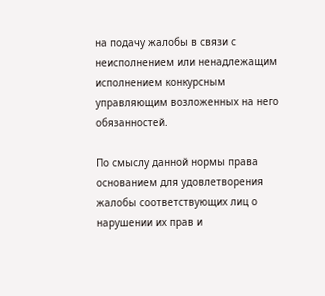на подачу жалобы в связи с неисполнением или ненадлежащим исполнением конкурсным управляющим возложенных на него обязанностей.

По смыслу данной нормы права основанием для удовлетворения жалобы соответствующих лиц о нарушении их прав и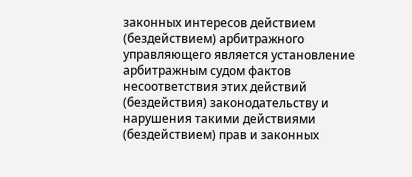законных интересов действием (бездействием) арбитражного управляющего является установление арбитражным судом фактов несоответствия этих действий (бездействия) законодательству и нарушения такими действиями (бездействием) прав и законных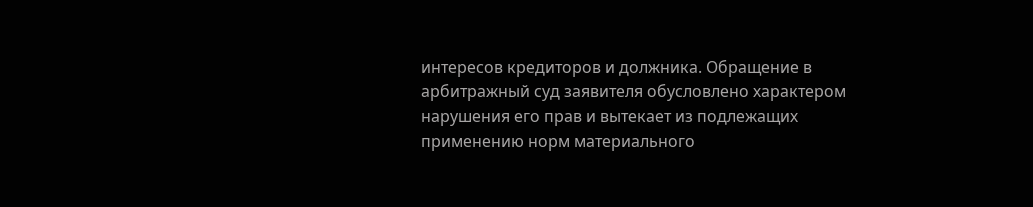интересов кредиторов и должника. Обращение в арбитражный суд заявителя обусловлено характером нарушения его прав и вытекает из подлежащих применению норм материального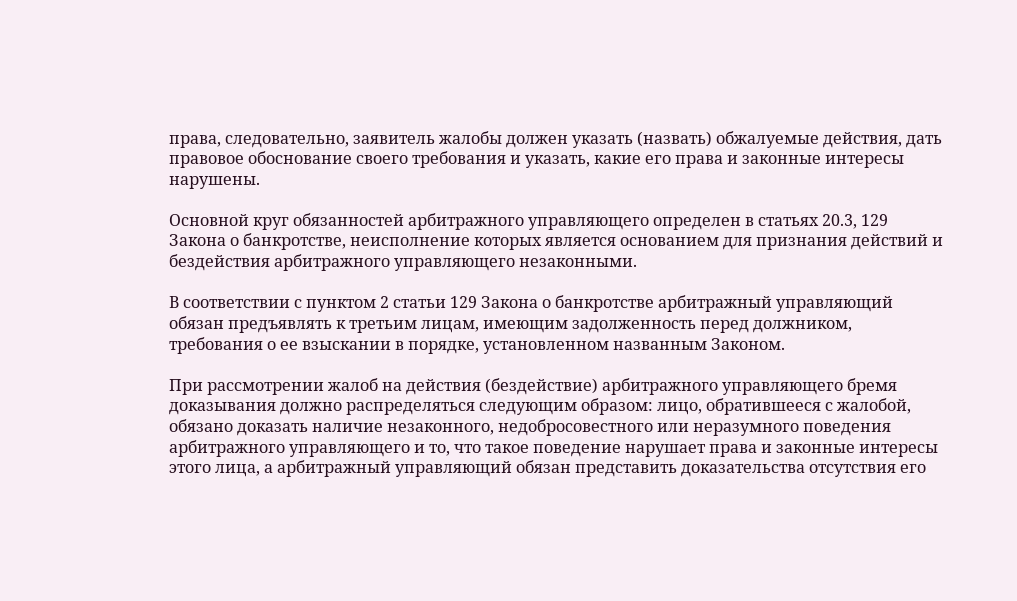права, следовательно, заявитель жалобы должен указать (назвать) обжалуемые действия, дать правовое обоснование своего требования и указать, какие его права и законные интересы нарушены.

Основной круг обязанностей арбитражного управляющего определен в статьях 20.3, 129 Закона о банкротстве, неисполнение которых является основанием для признания действий и бездействия арбитражного управляющего незаконными.

В соответствии с пунктом 2 статьи 129 Закона о банкротстве арбитражный управляющий обязан предъявлять к третьим лицам, имеющим задолженность перед должником, требования о ее взыскании в порядке, установленном названным Законом.

При рассмотрении жалоб на действия (бездействие) арбитражного управляющего бремя доказывания должно распределяться следующим образом: лицо, обратившееся с жалобой, обязано доказать наличие незаконного, недобросовестного или неразумного поведения арбитражного управляющего и то, что такое поведение нарушает права и законные интересы этого лица, а арбитражный управляющий обязан представить доказательства отсутствия его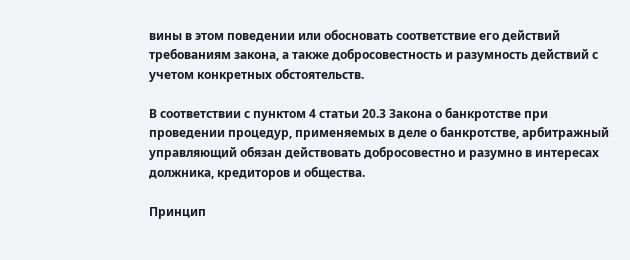вины в этом поведении или обосновать соответствие его действий требованиям закона, а также добросовестность и разумность действий с учетом конкретных обстоятельств.

В соответствии с пунктом 4 статьи 20.3 Закона о банкротстве при проведении процедур, применяемых в деле о банкротстве, арбитражный управляющий обязан действовать добросовестно и разумно в интересах должника, кредиторов и общества.

Принцип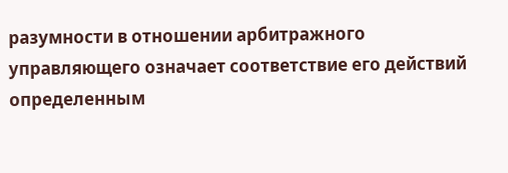разумности в отношении арбитражного управляющего означает соответствие его действий определенным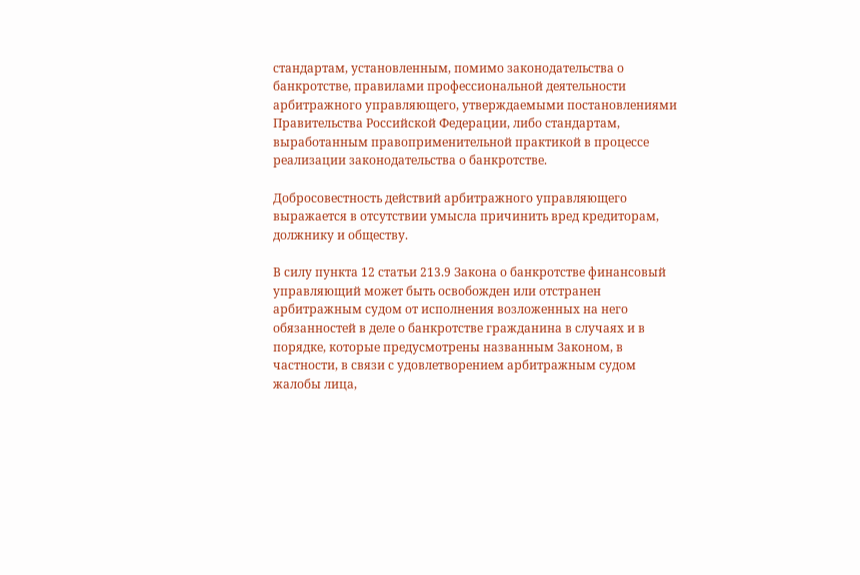стандартам, установленным, помимо законодательства о банкротстве, правилами профессиональной деятельности арбитражного управляющего, утверждаемыми постановлениями Правительства Российской Федерации, либо стандартам, выработанным правоприменительной практикой в процессе реализации законодательства о банкротстве.

Добросовестность действий арбитражного управляющего выражается в отсутствии умысла причинить вред кредиторам, должнику и обществу.

В силу пункта 12 статьи 213.9 Закона о банкротстве финансовый управляющий может быть освобожден или отстранен арбитражным судом от исполнения возложенных на него обязанностей в деле о банкротстве гражданина в случаях и в порядке, которые предусмотрены названным Законом, в частности, в связи с удовлетворением арбитражным судом жалобы лица,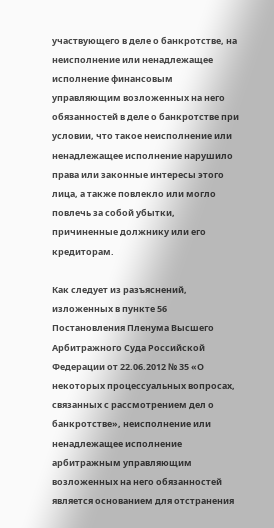участвующего в деле о банкротстве, на неисполнение или ненадлежащее исполнение финансовым управляющим возложенных на него обязанностей в деле о банкротстве при условии, что такое неисполнение или ненадлежащее исполнение нарушило права или законные интересы этого лица, а также повлекло или могло повлечь за собой убытки, причиненные должнику или его кредиторам.

Как следует из разъяснений, изложенных в пункте 56 Постановления Пленума Высшего Арбитражного Суда Российской Федерации от 22.06.2012 № 35 «О некоторых процессуальных вопросах, связанных с рассмотрением дел о банкротстве», неисполнение или ненадлежащее исполнение арбитражным управляющим возложенных на него обязанностей является основанием для отстранения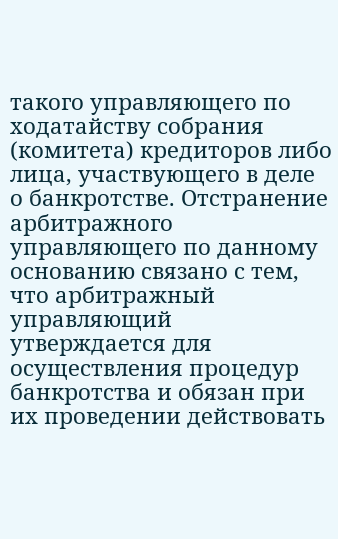такого управляющего по ходатайству собрания (комитета) кредиторов либо лица, участвующего в деле о банкротстве. Отстранение арбитражного управляющего по данному основанию связано с тем, что арбитражный управляющий утверждается для осуществления процедур банкротства и обязан при их проведении действовать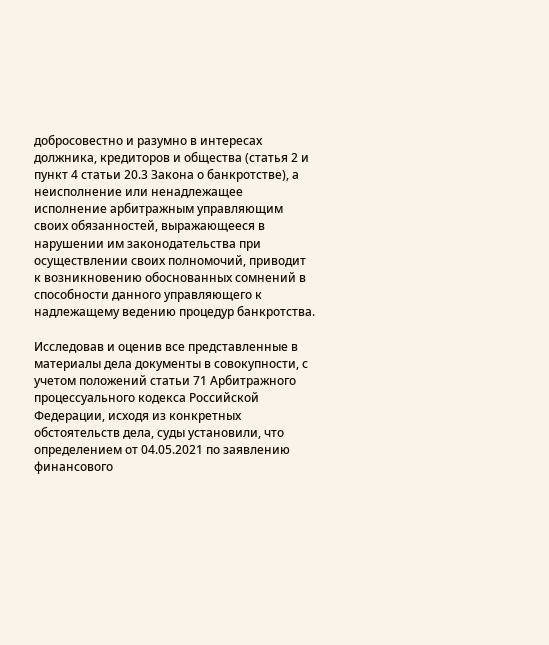добросовестно и разумно в интересах должника, кредиторов и общества (статья 2 и пункт 4 статьи 20.3 Закона о банкротстве), а неисполнение или ненадлежащее исполнение арбитражным управляющим своих обязанностей, выражающееся в нарушении им законодательства при осуществлении своих полномочий, приводит к возникновению обоснованных сомнений в способности данного управляющего к надлежащему ведению процедур банкротства.

Исследовав и оценив все представленные в материалы дела документы в совокупности, с учетом положений статьи 71 Арбитражного процессуального кодекса Российской Федерации, исходя из конкретных обстоятельств дела, суды установили, что определением от 04.05.2021 по заявлению финансового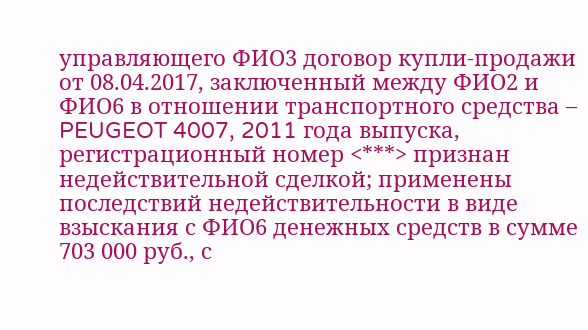управляющего ФИО3 договор купли-продажи от 08.04.2017, заключенный между ФИО2 и ФИО6 в отношении транспортного средства – PEUGEOT 4007, 2011 года выпуска, регистрационный номер <***> признан недействительной сделкой; применены последствий недействительности в виде взыскания с ФИО6 денежных средств в сумме 703 000 руб., с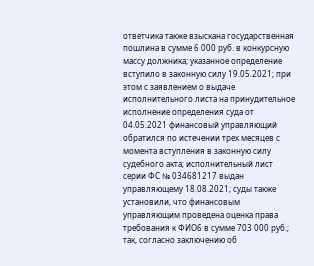ответчика также взыскана государственная пошлина в сумме 6 000 руб. в конкурсную массу должника; указанное определение вступило в законную силу 19.05.2021; при этом с заявлением о выдаче исполнительного листа на принудительное исполнение определения суда от 04.05.2021 финансовый управляющий обратился по истечении трех месяцев с момента вступления в законную силу судебного акта; исполнительный лист серии ФС № 034681217 выдан управляющему 18.08.2021; суды также установили, что финансовым управляющим проведена оценка права требования к ФИО6 в сумме 703 000 руб.; так, согласно заключению об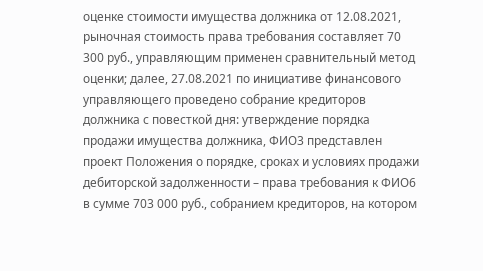оценке стоимости имущества должника от 12.08.2021, рыночная стоимость права требования составляет 70 300 руб., управляющим применен сравнительный метод оценки; далее, 27.08.2021 по инициативе финансового управляющего проведено собрание кредиторов должника с повесткой дня: утверждение порядка продажи имущества должника, ФИО3 представлен проект Положения о порядке, сроках и условиях продажи дебиторской задолженности – права требования к ФИО6 в сумме 703 000 руб., собранием кредиторов, на котором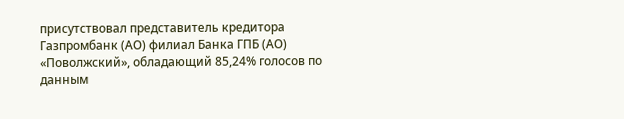присутствовал представитель кредитора Газпромбанк (АО) филиал Банка ГПБ (АО) «Поволжский», обладающий 85,24% голосов по данным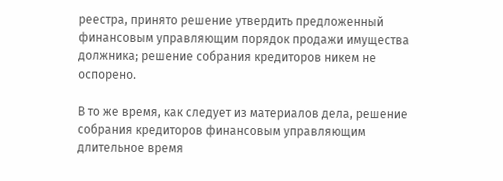реестра, принято решение утвердить предложенный финансовым управляющим порядок продажи имущества должника; решение собрания кредиторов никем не оспорено.

В то же время, как следует из материалов дела, решение собрания кредиторов финансовым управляющим длительное время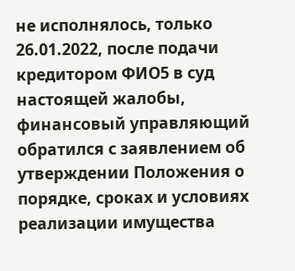не исполнялось, только 26.01.2022, после подачи кредитором ФИО5 в суд настоящей жалобы, финансовый управляющий обратился с заявлением об утверждении Положения о порядке, сроках и условиях реализации имущества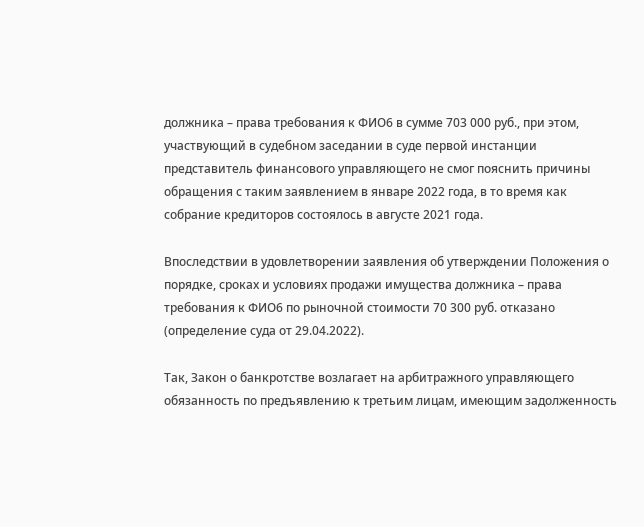должника – права требования к ФИО6 в сумме 703 000 руб., при этом, участвующий в судебном заседании в суде первой инстанции представитель финансового управляющего не смог пояснить причины обращения с таким заявлением в январе 2022 года, в то время как собрание кредиторов состоялось в августе 2021 года.

Впоследствии в удовлетворении заявления об утверждении Положения о порядке, сроках и условиях продажи имущества должника – права требования к ФИО6 по рыночной стоимости 70 300 руб. отказано (определение суда от 29.04.2022).

Так, Закон о банкротстве возлагает на арбитражного управляющего обязанность по предъявлению к третьим лицам, имеющим задолженность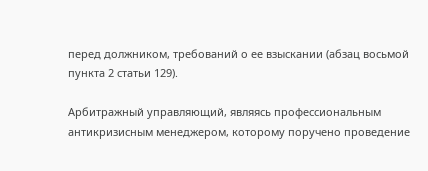перед должником, требований о ее взыскании (абзац восьмой пункта 2 статьи 129).

Арбитражный управляющий, являясь профессиональным антикризисным менеджером, которому поручено проведение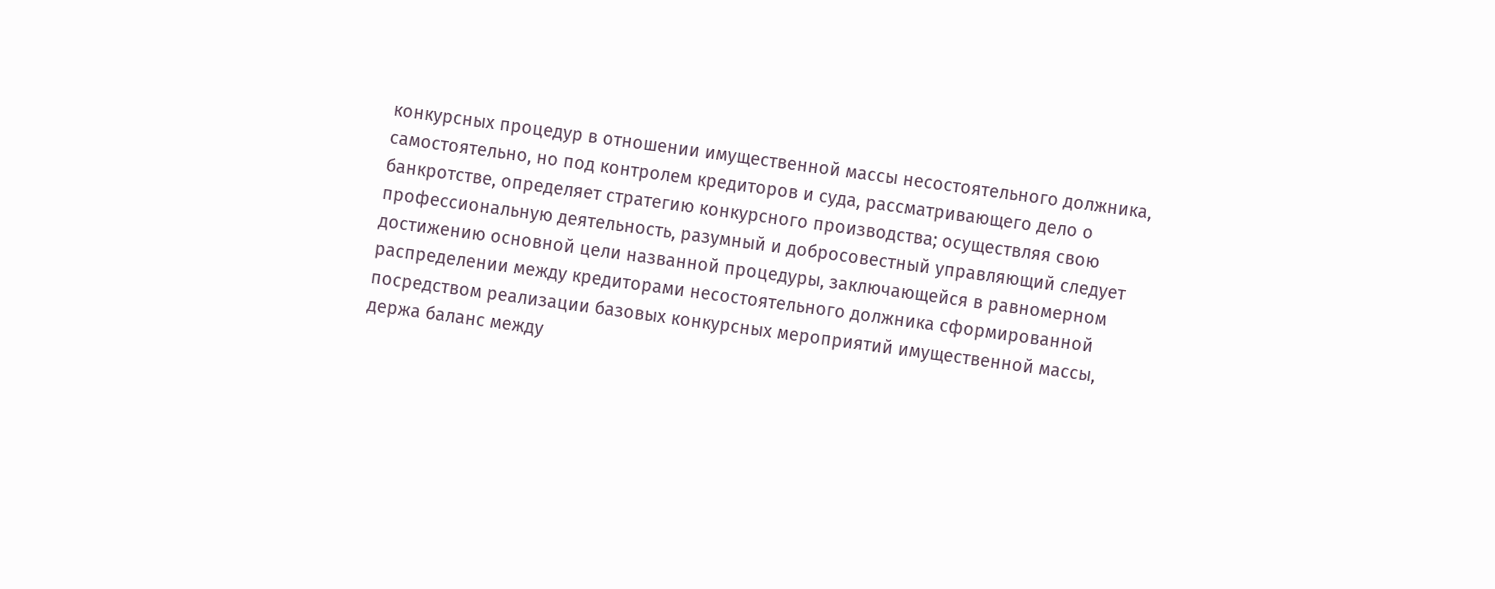конкурсных процедур в отношении имущественной массы несостоятельного должника, самостоятельно, но под контролем кредиторов и суда, рассматривающего дело о банкротстве, определяет стратегию конкурсного производства; осуществляя свою профессиональную деятельность, разумный и добросовестный управляющий следует достижению основной цели названной процедуры, заключающейся в равномерном распределении между кредиторами несостоятельного должника сформированной посредством реализации базовых конкурсных мероприятий имущественной массы, держа баланс между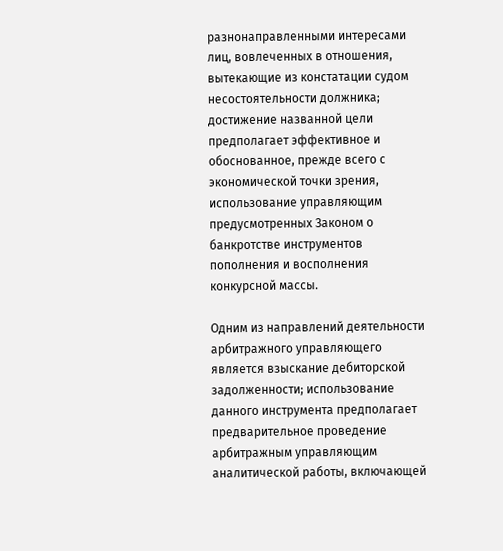разнонаправленными интересами лиц, вовлеченных в отношения, вытекающие из констатации судом несостоятельности должника; достижение названной цели предполагает эффективное и обоснованное, прежде всего с экономической точки зрения, использование управляющим предусмотренных Законом о банкротстве инструментов пополнения и восполнения конкурсной массы.

Одним из направлений деятельности арбитражного управляющего является взыскание дебиторской задолженности; использование данного инструмента предполагает предварительное проведение арбитражным управляющим аналитической работы, включающей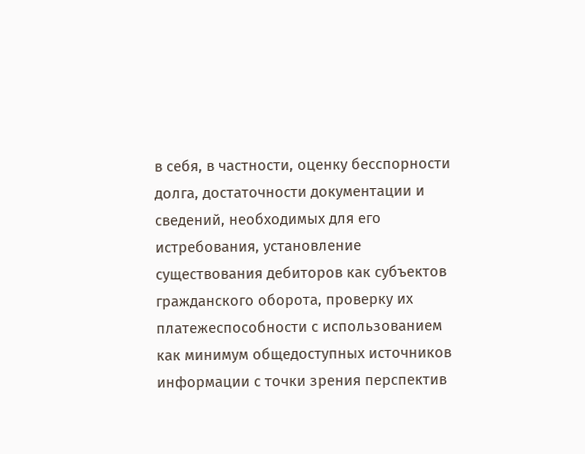в себя, в частности, оценку бесспорности долга, достаточности документации и сведений, необходимых для его истребования, установление существования дебиторов как субъектов гражданского оборота, проверку их платежеспособности с использованием как минимум общедоступных источников информации с точки зрения перспектив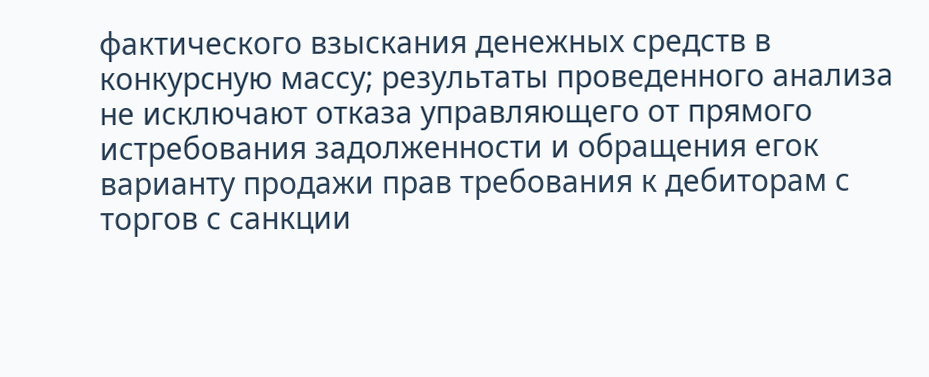фактического взыскания денежных средств в конкурсную массу; результаты проведенного анализа не исключают отказа управляющего от прямого истребования задолженности и обращения егок варианту продажи прав требования к дебиторам с торгов с санкции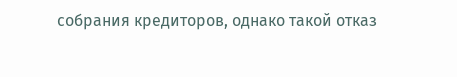собрания кредиторов, однако такой отказ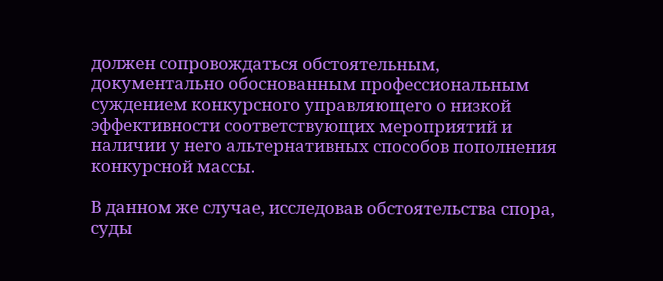должен сопровождаться обстоятельным, документально обоснованным профессиональным суждением конкурсного управляющего о низкой эффективности соответствующих мероприятий и наличии у него альтернативных способов пополнения конкурсной массы.

В данном же случае, исследовав обстоятельства спора, суды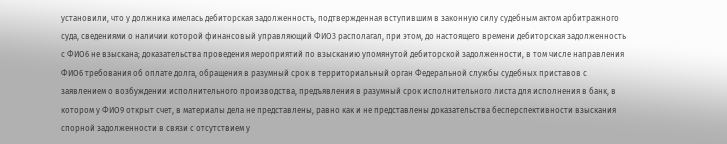установили, что у должника имелась дебиторская задолженность, подтвержденная вступившим в законную силу судебным актом арбитражного суда, сведениями о наличии которой финансовый управляющий ФИО3 располагал, при этом, до настоящего времени дебиторская задолженность с ФИО6 не взыскана; доказательства проведения мероприятий по взысканию упомянутой дебиторской задолженности, в том числе направления ФИО6 требования об оплате долга, обращения в разумный срок в территориальный орган Федеральной службы судебных приставов с заявлением о возбуждении исполнительного производства, предъявления в разумный срок исполнительного листа для исполнения в банк, в котором у ФИО9 открыт счет, в материалы дела не представлены, равно как и не представлены доказательства бесперспективности взыскания спорной задолженности в связи с отсутствием у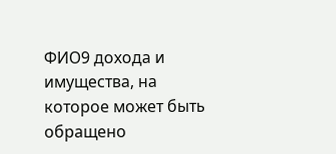ФИО9 дохода и имущества, на которое может быть обращено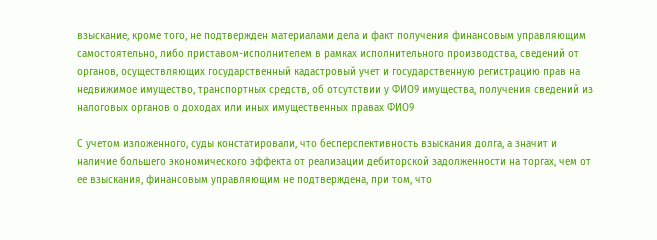взыскание, кроме того, не подтвержден материалами дела и факт получения финансовым управляющим самостоятельно, либо приставом-исполнителем в рамках исполнительного производства, сведений от органов, осуществляющих государственный кадастровый учет и государственную регистрацию прав на недвижимое имущество, транспортных средств, об отсутствии у ФИО9 имущества, получения сведений из налоговых органов о доходах или иных имущественных правах ФИО9

С учетом изложенного, суды констатировали, что бесперспективность взыскания долга, а значит и наличие большего экономического эффекта от реализации дебиторской задолженности на торгах, чем от ее взыскания, финансовым управляющим не подтверждена, при том, что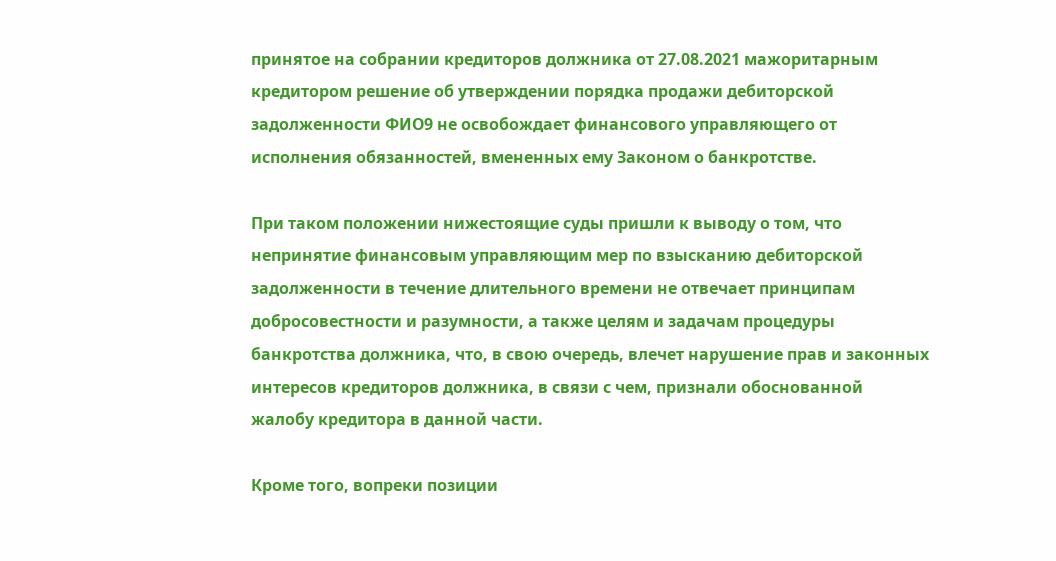принятое на собрании кредиторов должника от 27.08.2021 мажоритарным кредитором решение об утверждении порядка продажи дебиторской задолженности ФИО9 не освобождает финансового управляющего от исполнения обязанностей, вмененных ему Законом о банкротстве.

При таком положении нижестоящие суды пришли к выводу о том, что непринятие финансовым управляющим мер по взысканию дебиторской задолженности в течение длительного времени не отвечает принципам добросовестности и разумности, а также целям и задачам процедуры банкротства должника, что, в свою очередь, влечет нарушение прав и законных интересов кредиторов должника, в связи с чем, признали обоснованной жалобу кредитора в данной части.

Кроме того, вопреки позиции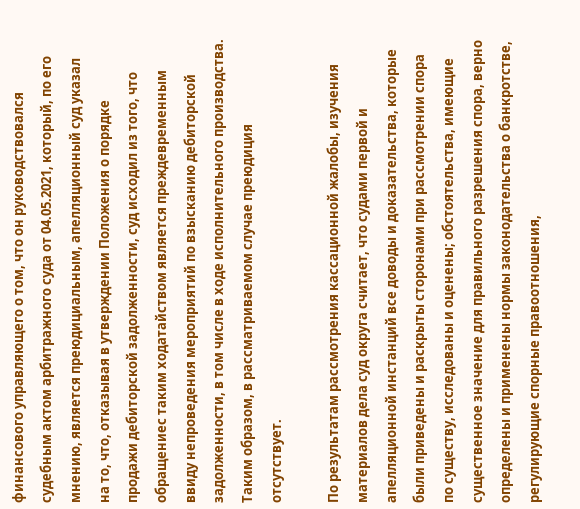финансового управляющего о том, что он руководствовался судебным актом арбитражного суда от 04.05.2021, который, по его мнению, является преюдициальным, апелляционный суд указал на то, что, отказывая в утверждении Положения о порядке продажи дебиторской задолженности, суд исходил из того, что обращениес таким ходатайством является преждевременным ввиду непроведения мероприятий по взысканию дебиторской задолженности, в том числе в ходе исполнительного производства. Таким образом, в рассматриваемом случае преюдиция отсутствует.

По результатам рассмотрения кассационной жалобы, изучения материалов дела суд округа считает, что судами первой и апелляционной инстанций все доводы и доказательства, которые были приведены и раскрыты сторонами при рассмотрении спора по существу, исследованы и оценены; обстоятельства, имеющие существенное значение для правильного разрешения спора, верно определены и применены нормы законодательства о банкротстве, регулирующие спорные правоотношения,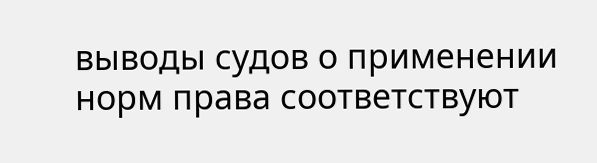выводы судов о применении норм права соответствуют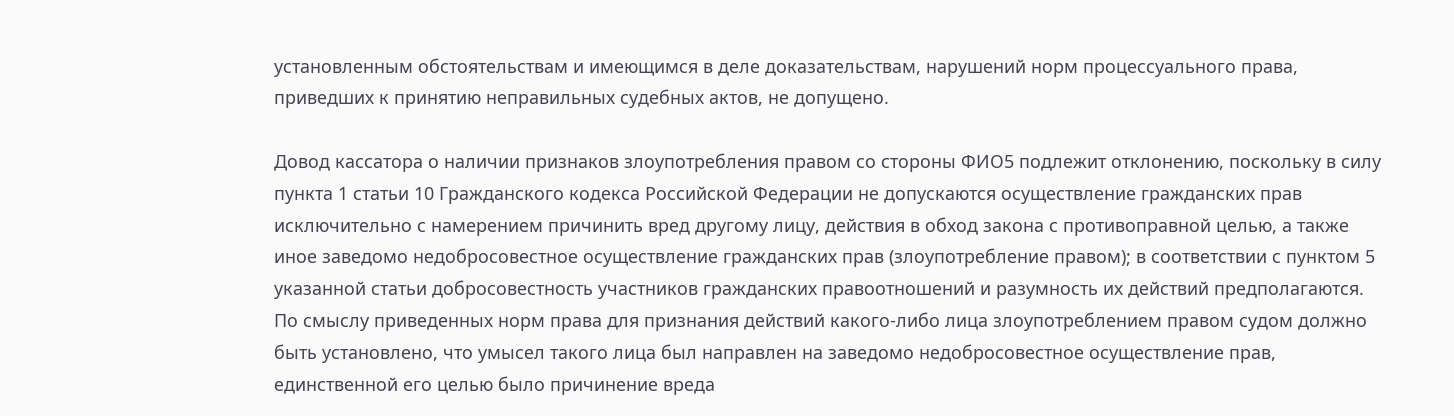установленным обстоятельствам и имеющимся в деле доказательствам, нарушений норм процессуального права, приведших к принятию неправильных судебных актов, не допущено.

Довод кассатора о наличии признаков злоупотребления правом со стороны ФИО5 подлежит отклонению, поскольку в силу пункта 1 статьи 10 Гражданского кодекса Российской Федерации не допускаются осуществление гражданских прав исключительно с намерением причинить вред другому лицу, действия в обход закона с противоправной целью, а также иное заведомо недобросовестное осуществление гражданских прав (злоупотребление правом); в соответствии с пунктом 5 указанной статьи добросовестность участников гражданских правоотношений и разумность их действий предполагаются. По смыслу приведенных норм права для признания действий какого-либо лица злоупотреблением правом судом должно быть установлено, что умысел такого лица был направлен на заведомо недобросовестное осуществление прав, единственной его целью было причинение вреда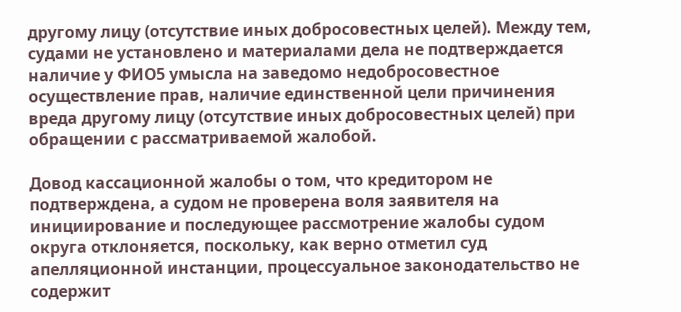другому лицу (отсутствие иных добросовестных целей). Между тем, судами не установлено и материалами дела не подтверждается наличие у ФИО5 умысла на заведомо недобросовестное осуществление прав, наличие единственной цели причинения вреда другому лицу (отсутствие иных добросовестных целей) при обращении с рассматриваемой жалобой.

Довод кассационной жалобы о том, что кредитором не подтверждена, а судом не проверена воля заявителя на инициирование и последующее рассмотрение жалобы судом округа отклоняется, поскольку, как верно отметил суд апелляционной инстанции, процессуальное законодательство не содержит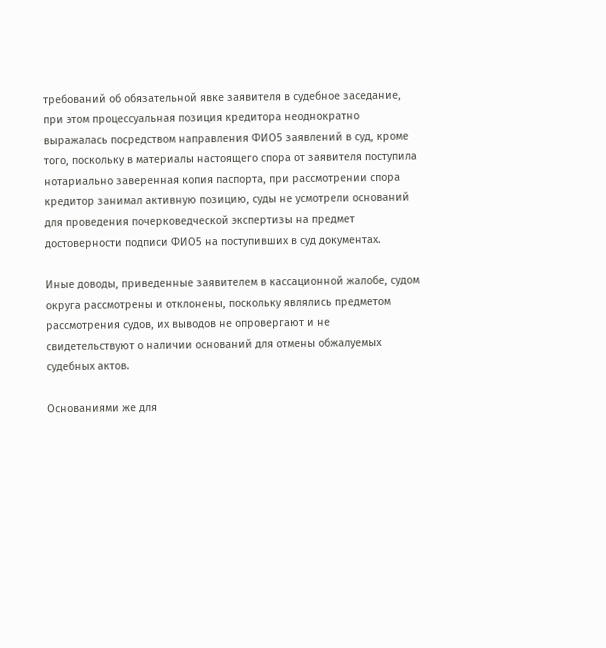требований об обязательной явке заявителя в судебное заседание, при этом процессуальная позиция кредитора неоднократно выражалась посредством направления ФИО5 заявлений в суд, кроме того, поскольку в материалы настоящего спора от заявителя поступила нотариально заверенная копия паспорта, при рассмотрении спора кредитор занимал активную позицию, суды не усмотрели оснований для проведения почерковедческой экспертизы на предмет достоверности подписи ФИО5 на поступивших в суд документах.

Иные доводы, приведенные заявителем в кассационной жалобе, судом округа рассмотрены и отклонены, поскольку являлись предметом рассмотрения судов, их выводов не опровергают и не свидетельствуют о наличии оснований для отмены обжалуемых судебных актов.

Основаниями же для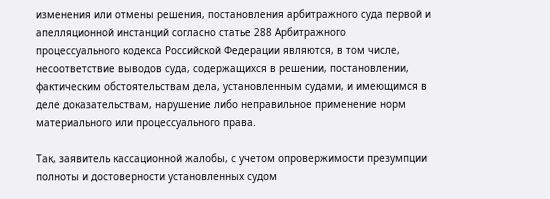изменения или отмены решения, постановления арбитражного суда первой и апелляционной инстанций согласно статье 288 Арбитражного процессуального кодекса Российской Федерации являются, в том числе, несоответствие выводов суда, содержащихся в решении, постановлении, фактическим обстоятельствам дела, установленным судами, и имеющимся в деле доказательствам, нарушение либо неправильное применение норм материального или процессуального права.

Так, заявитель кассационной жалобы, с учетом опровержимости презумпции полноты и достоверности установленных судом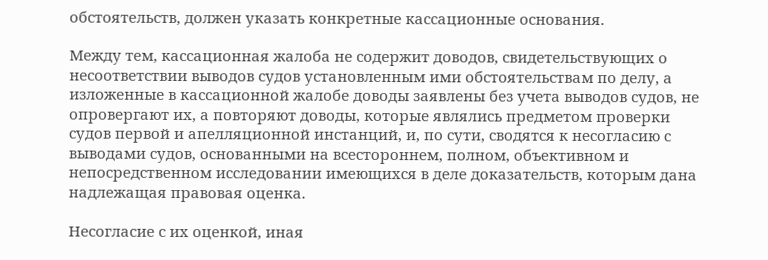обстоятельств, должен указать конкретные кассационные основания.

Между тем, кассационная жалоба не содержит доводов, свидетельствующих о несоответствии выводов судов установленным ими обстоятельствам по делу, а изложенные в кассационной жалобе доводы заявлены без учета выводов судов, не опровергают их, а повторяют доводы, которые являлись предметом проверки судов первой и апелляционной инстанций, и, по сути, сводятся к несогласию с выводами судов, основанными на всестороннем, полном, объективном и непосредственном исследовании имеющихся в деле доказательств, которым дана надлежащая правовая оценка.

Несогласие с их оценкой, иная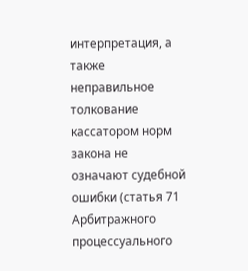интерпретация, а также неправильное толкование кассатором норм закона не означают судебной ошибки (статья 71 Арбитражного процессуального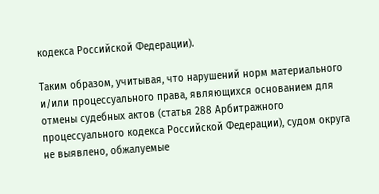кодекса Российской Федерации).

Таким образом, учитывая, что нарушений норм материального и/или процессуального права, являющихся основанием для отмены судебных актов (статья 288 Арбитражного процессуального кодекса Российской Федерации), судом округа не выявлено, обжалуемые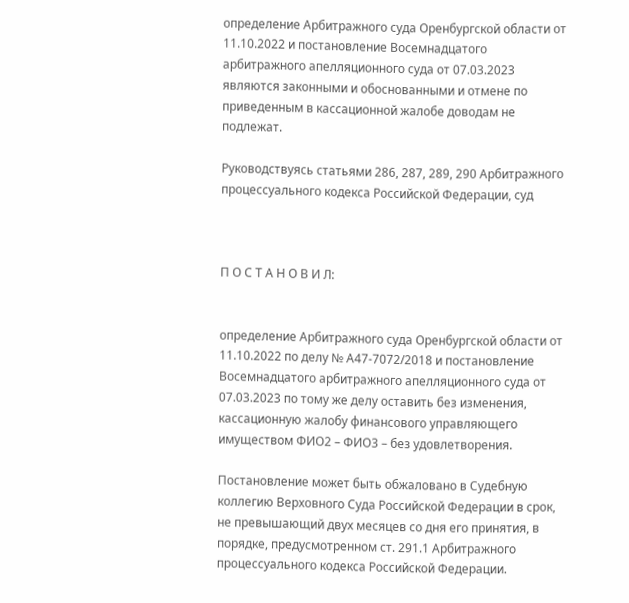определение Арбитражного суда Оренбургской области от 11.10.2022 и постановление Восемнадцатого арбитражного апелляционного суда от 07.03.2023 являются законными и обоснованными и отмене по приведенным в кассационной жалобе доводам не подлежат.

Руководствуясь статьями 286, 287, 289, 290 Арбитражного процессуального кодекса Российской Федерации, суд



П О С Т А Н О В И Л:


определение Арбитражного суда Оренбургской области от 11.10.2022 по делу № А47-7072/2018 и постановление Восемнадцатого арбитражного апелляционного суда от 07.03.2023 по тому же делу оставить без изменения, кассационную жалобу финансового управляющего имуществом ФИО2 – ФИО3 – без удовлетворения.

Постановление может быть обжаловано в Судебную коллегию Верховного Суда Российской Федерации в срок, не превышающий двух месяцев со дня его принятия, в порядке, предусмотренном ст. 291.1 Арбитражного процессуального кодекса Российской Федерации.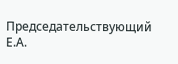Председательствующий Е.А.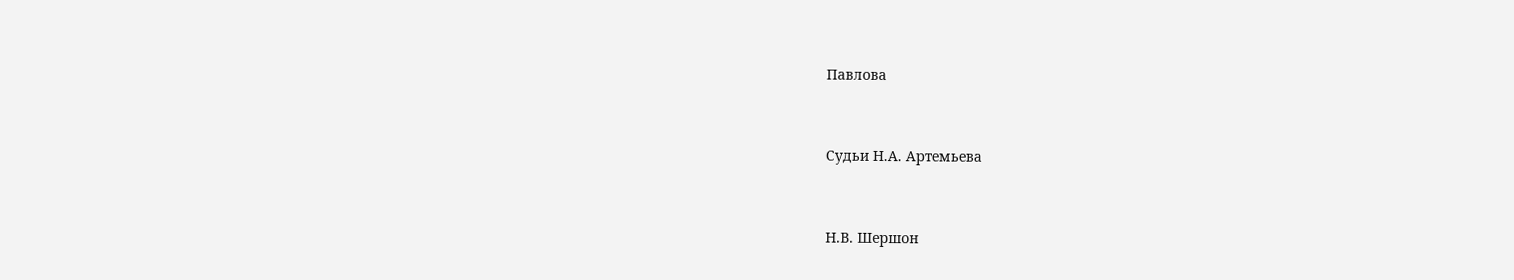Павлова


Судьи Н.А. Артемьева


Н.В. Шершон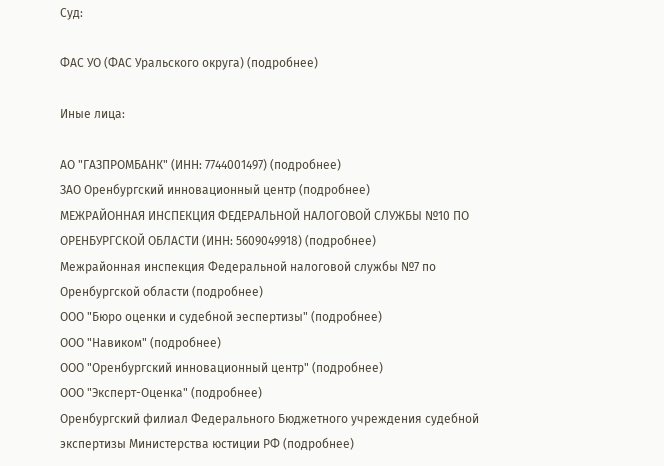Суд:

ФАС УО (ФАС Уральского округа) (подробнее)

Иные лица:

АО "ГАЗПРОМБАНК" (ИНН: 7744001497) (подробнее)
ЗАО Оренбургский инновационный центр (подробнее)
МЕЖРАЙОННАЯ ИНСПЕКЦИЯ ФЕДЕРАЛЬНОЙ НАЛОГОВОЙ СЛУЖБЫ №10 ПО ОРЕНБУРГСКОЙ ОБЛАСТИ (ИНН: 5609049918) (подробнее)
Межрайонная инспекция Федеральной налоговой службы №7 по Оренбургской области (подробнее)
ООО "Бюро оценки и судебной эеспертизы" (подробнее)
ООО "Навиком" (подробнее)
ООО "Оренбургский инновационный центр" (подробнее)
ООО "Эксперт-Оценка" (подробнее)
Оренбургский филиал Федерального Бюджетного учреждения судебной экспертизы Министерства юстиции РФ (подробнее)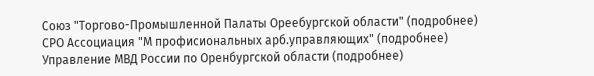Союз "Торгово-Промышленной Палаты Ореебургской области" (подробнее)
СРО Ассоциация "М профисиональных арб.управляющих" (подробнее)
Управление МВД России по Оренбургской области (подробнее)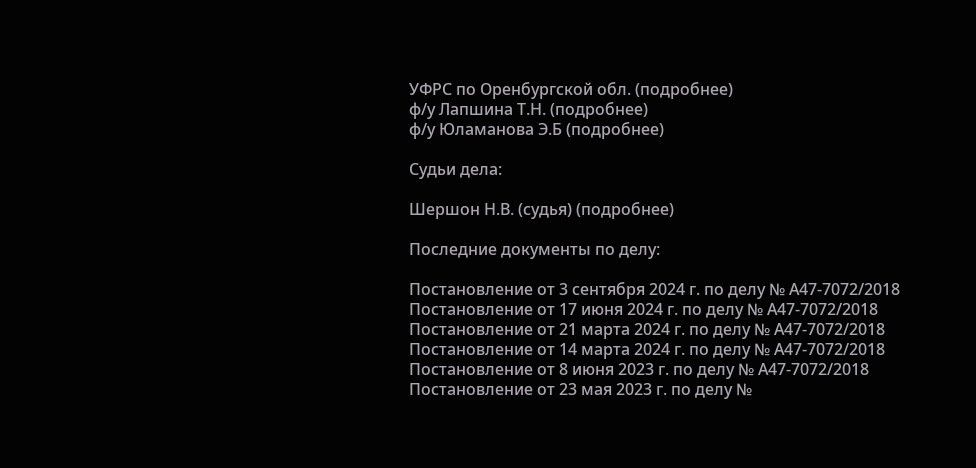УФРС по Оренбургской обл. (подробнее)
ф/у Лапшина Т.Н. (подробнее)
ф/у Юламанова Э.Б (подробнее)

Судьи дела:

Шершон Н.В. (судья) (подробнее)

Последние документы по делу:

Постановление от 3 сентября 2024 г. по делу № А47-7072/2018
Постановление от 17 июня 2024 г. по делу № А47-7072/2018
Постановление от 21 марта 2024 г. по делу № А47-7072/2018
Постановление от 14 марта 2024 г. по делу № А47-7072/2018
Постановление от 8 июня 2023 г. по делу № А47-7072/2018
Постановление от 23 мая 2023 г. по делу №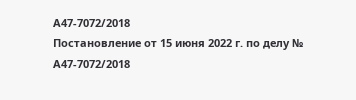А47-7072/2018
Постановление от 15 июня 2022 г. по делу № А47-7072/2018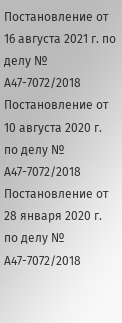Постановление от 16 августа 2021 г. по делу № А47-7072/2018
Постановление от 10 августа 2020 г. по делу № А47-7072/2018
Постановление от 28 января 2020 г. по делу № А47-7072/2018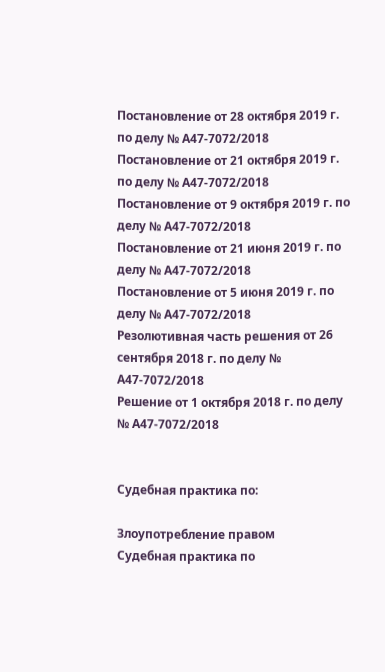Постановление от 28 октября 2019 г. по делу № А47-7072/2018
Постановление от 21 октября 2019 г. по делу № А47-7072/2018
Постановление от 9 октября 2019 г. по делу № А47-7072/2018
Постановление от 21 июня 2019 г. по делу № А47-7072/2018
Постановление от 5 июня 2019 г. по делу № А47-7072/2018
Резолютивная часть решения от 26 сентября 2018 г. по делу № А47-7072/2018
Решение от 1 октября 2018 г. по делу № А47-7072/2018


Судебная практика по:

Злоупотребление правом
Судебная практика по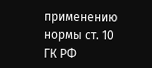применению нормы ст. 10 ГК РФ